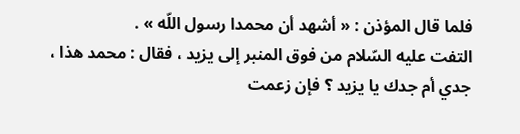فلما قال المؤذن : « أشهد أن محمدا رسول اللّه » .
التفت عليه السّلام من فوق المنبر إلى يزيد ، فقال : محمد هذا ، جدي أم جدك يا يزيد ؟ فإن زعمت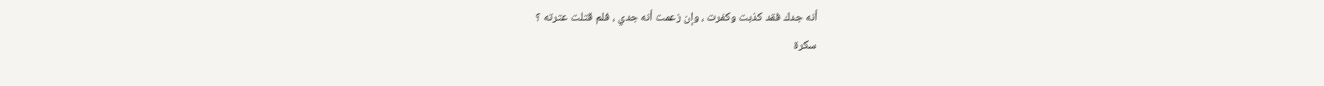أنه جدك فقد كذبت وكفرت ، وإن زعمت أنه جدي ، فلم قتلت عترته ؟
سكرة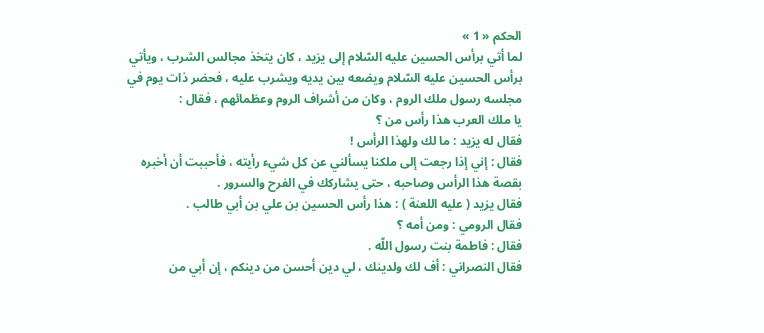الحكم « 1 »
لما أتي برأس الحسين عليه السّلام إلى يزيد ، كان يتخذ مجالس الشرب ، ويأتي برأس الحسين عليه السّلام ويضعه بين يديه ويشرب عليه ، فحضر ذات يوم في مجلسه رسول ملك الروم ، وكان من أشراف الروم وعظمائهم ، فقال :
يا ملك العرب هذا رأس من ؟
فقال له يزيد : ما لك ولهذا الرأس !
فقال : إني إذا رجعت إلى ملكنا يسألني عن كل شيء رأيته ، فأحببت أن أخبره بقصة هذا الرأس وصاحبه ، حتى يشاركك في الفرح والسرور .
فقال يزيد ( عليه اللعنة ) : هذا رأس الحسين بن علي بن أبي طالب .
فقال الرومي : ومن أمه ؟
فقال : فاطمة بنت رسول اللّه .
فقال النصراني : أف لك ولدينك ، لي دين أحسن من دينكم ، إن أبي من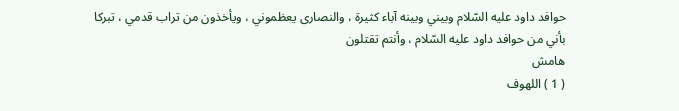حوافد داود عليه السّلام وبيني وبينه آباء كثيرة ، والنصارى يعظموني ، ويأخذون من تراب قدمي ، تبركا بأني من حوافد داود عليه السّلام ، وأنتم تقتلون
هامش
( 1 ) اللهوف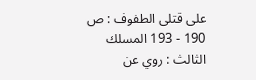على قتلى الطفوف : ص 190 - 193 المسلك الثالث : روي عن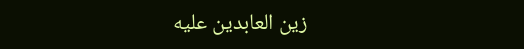زين العابدين عليه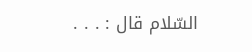السّلام قال : . . .